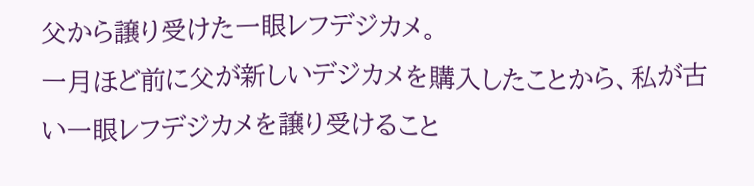父から譲り受けた一眼レフデジカメ。
一月ほど前に父が新しいデジカメを購入したことから、私が古い一眼レフデジカメを譲り受けること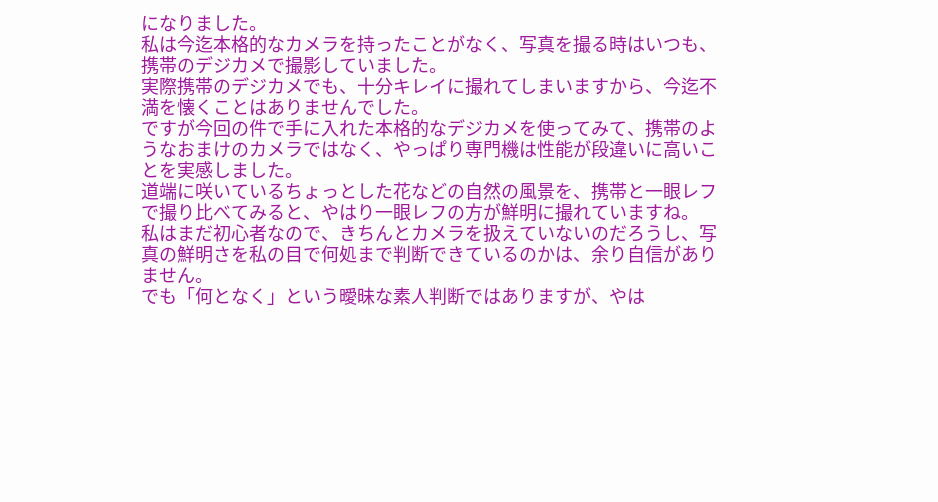になりました。
私は今迄本格的なカメラを持ったことがなく、写真を撮る時はいつも、携帯のデジカメで撮影していました。
実際携帯のデジカメでも、十分キレイに撮れてしまいますから、今迄不満を懐くことはありませんでした。
ですが今回の件で手に入れた本格的なデジカメを使ってみて、携帯のようなおまけのカメラではなく、やっぱり専門機は性能が段違いに高いことを実感しました。
道端に咲いているちょっとした花などの自然の風景を、携帯と一眼レフで撮り比べてみると、やはり一眼レフの方が鮮明に撮れていますね。
私はまだ初心者なので、きちんとカメラを扱えていないのだろうし、写真の鮮明さを私の目で何処まで判断できているのかは、余り自信がありません。
でも「何となく」という曖昧な素人判断ではありますが、やは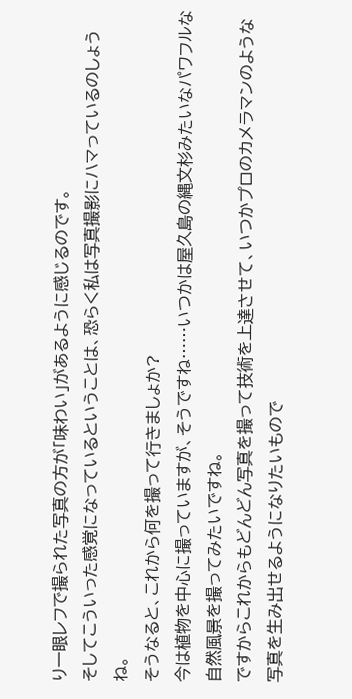り一眼レフで撮られた写真の方が「味わい」があるように感じるのです。
そしてこういった感覚になっているということは、恐らく私は写真撮影にハマっているのしょうね。
そうなると、これから何を撮って行きましょか?
今は植物を中心に撮っていますが、そうですね……いつかは屋久島の縄文杉みたいなパワフルな自然風景を撮ってみたいですね。
ですからこれからもどんどん写真を撮って技術を上達させて、いつかプロのカメラマンのような写真を生み出せるようになりたいもので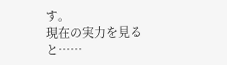す。
現在の実力を見ると……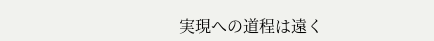実現への道程は遠く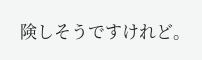険しそうですけれど。